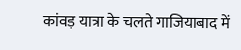कांवड़ यात्रा के चलते गाजियाबाद में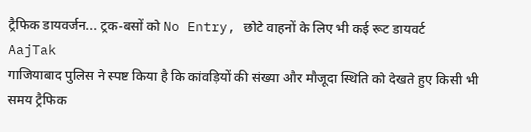ट्रैफिक डायवर्जन... ट्रक-बसों को No Entry, छोटे वाहनों के लिए भी कई रूट डायवर्ट
AajTak
गाजियाबाद पुलिस ने स्पष्ट किया है कि कांवड़ियों की संख्या और मौजूदा स्थिति को देखते हुए किसी भी समय ट्रैफिक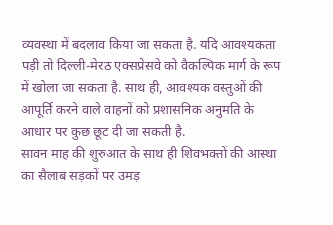व्यवस्था में बदलाव किया जा सकता है. यदि आवश्यकता पड़ी तो दिल्ली-मेरठ एक्सप्रेसवे को वैकल्पिक मार्ग के रूप में खोला जा सकता है. साथ ही, आवश्यक वस्तुओं की आपूर्ति करने वाले वाहनों को प्रशासनिक अनुमति के आधार पर कुछ छूट दी जा सकती है.
सावन माह की शुरुआत के साथ ही शिवभक्तों की आस्था का सैलाब सड़कों पर उमड़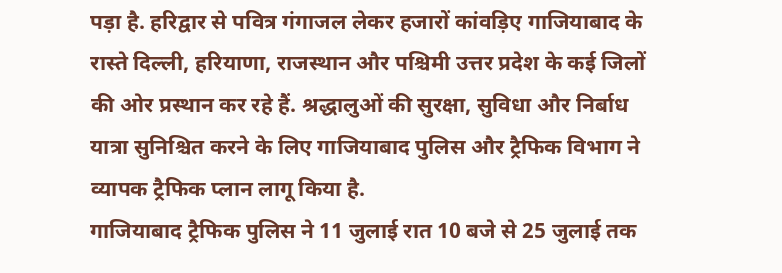पड़ा है. हरिद्वार से पवित्र गंगाजल लेकर हजारों कांवड़िए गाजियाबाद के रास्ते दिल्ली, हरियाणा, राजस्थान और पश्चिमी उत्तर प्रदेश के कई जिलों की ओर प्रस्थान कर रहे हैं. श्रद्धालुओं की सुरक्षा, सुविधा और निर्बाध यात्रा सुनिश्चित करने के लिए गाजियाबाद पुलिस और ट्रैफिक विभाग ने व्यापक ट्रैफिक प्लान लागू किया है.
गाजियाबाद ट्रैफिक पुलिस ने 11 जुलाई रात 10 बजे से 25 जुलाई तक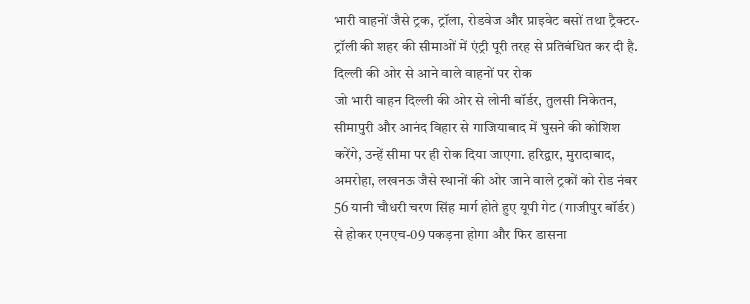भारी वाहनों जैसे ट्रक, ट्रॉला, रोडवेज और प्राइवेट बसों तथा ट्रैक्टर-ट्रॉली की शहर की सीमाओं में एंट्री पूरी तरह से प्रतिबंधित कर दी है.
दिल्ली की ओर से आने वाले वाहनों पर रोक
जो भारी वाहन दिल्ली की ओर से लोनी बॉर्डर, तुलसी निकेतन, सीमापुरी और आनंद विहार से गाजियाबाद में घुसने की कोशिश करेंगे, उन्हें सीमा पर ही रोक दिया जाएगा. हरिद्वार, मुरादाबाद, अमरोहा, लखनऊ जैसे स्थानों की ओर जाने वाले ट्रकों को रोड नंबर 56 यानी चौधरी चरण सिंह मार्ग होते हुए यूपी गेट (गाजीपुर बॉर्डर) से होकर एनएच-09 पकड़ना होगा और फिर डासना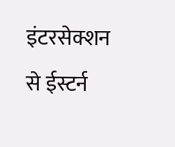इंटरसेक्शन से ईस्टर्न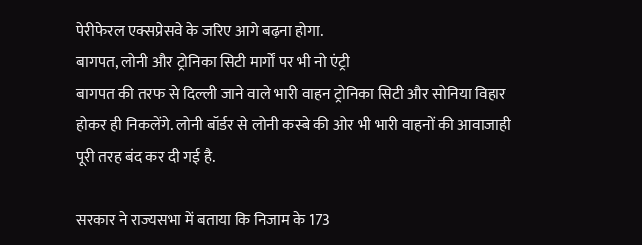पेरीफेरल एक्सप्रेसवे के जरिए आगे बढ़ना होगा.
बागपत, लोनी और ट्रोनिका सिटी मार्गों पर भी नो एंट्री
बागपत की तरफ से दिल्ली जाने वाले भारी वाहन ट्रोनिका सिटी और सोनिया विहार होकर ही निकलेंगे. लोनी बॉर्डर से लोनी कस्बे की ओर भी भारी वाहनों की आवाजाही पूरी तरह बंद कर दी गई है.

सरकार ने राज्यसभा में बताया कि निजाम के 173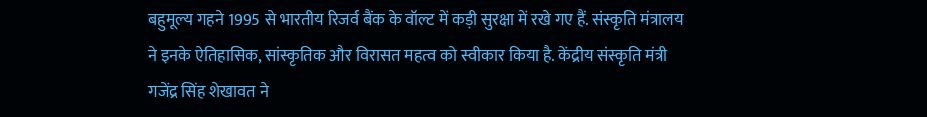बहुमूल्य गहने 1995 से भारतीय रिजर्व बैंक के वॉल्ट में कड़ी सुरक्षा में रखे गए हैं. संस्कृति मंत्रालय ने इनके ऐतिहासिक, सांस्कृतिक और विरासत महत्व को स्वीकार किया है. केंद्रीय संस्कृति मंत्री गजेंद्र सिंह शेखावत ने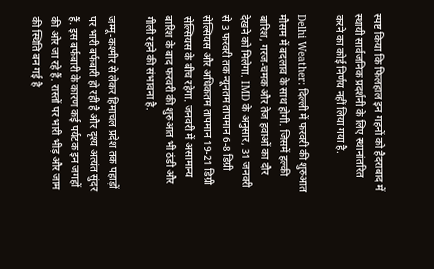स्पष्ट किया कि फिलहाल इन गहनों को हैदराबाद में स्थायी सार्वजनिक प्रदर्शनी के लिए स्थानांतरित करने का कोई निर्णय नहीं लिया गया है.

Delhi Weather: दिल्ली में फरवरी की शुरुआत मौसम में बदलाव के साथ होगी. जिसमें हल्की बारिश, गरज-चमक और तेज हवाओं का दौर देखने को मिलेगा. IMD के अनुसार, 31 जनवरी से 3 फरवरी तक न्यूनतम तापमान 6-8 डिग्री सेल्सियस और अधिकतम तापमान 19-21 डिग्री सेल्सियस के बीच रहेगा. जनवरी में असामान्य बारिश के बाद फरवरी की शुरुआत भी ठंडी और गीली रहने की संभावना है.

जम्मू-कश्मीर से लेकर हिमाचल प्रदेश तक पहाड़ों पर भारी बर्फबारी हो रही है और दृश्य अत्यंत सुंदर हैं. इस बर्फबारी के कारण कई पर्यटक इन जगहों की ओर जा रहे हैं. रास्तों पर भारी भीड़ और जाम की स्थिति बन गई है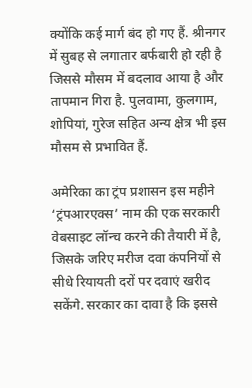क्योंकि कई मार्ग बंद हो गए हैं. श्रीनगर में सुबह से लगातार बर्फबारी हो रही है जिससे मौसम में बदलाव आया है और तापमान गिरा है. पुलवामा, कुलगाम, शोपियां, गुरेज सहित अन्य क्षेत्र भी इस मौसम से प्रभावित हैं.

अमेरिका का ट्रंप प्रशासन इस महीने ‘ट्रंपआरएक्स’ नाम की एक सरकारी वेबसाइट लॉन्च करने की तैयारी में है, जिसके जरिए मरीज दवा कंपनियों से सीधे रियायती दरों पर दवाएं खरीद सकेंगे. सरकार का दावा है कि इससे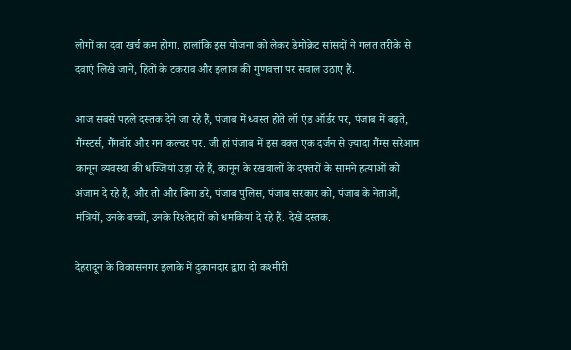लोगों का दवा खर्च कम होगा. हालांकि इस योजना को लेकर डेमोक्रेट सांसदों ने गलत तरीके से दवाएं लिखे जाने, हितों के टकराव और इलाज की गुणवत्ता पर सवाल उठाए हैं.

आज सबसे पहले दस्तक देने जा रहे हैं, पंजाब में ध्वस्त होते लॉ एंड ऑर्डर पर, पंजाब में बढ़ते, गैंग्स्टर्स, गैंगवॉर और गन कल्चर पर. जी हां पंजाब में इस वक्त एक दर्जन से ज़्यादा गैंग्स सरेआम कानून व्यवस्था की धज्जियां उड़ा रहे हैं, कानून के रखवालों के दफ्तरों के सामने हत्याओं को अंजाम दे रहे हैं, और तो और बिना डरे, पंजाब पुलिस, पंजाब सरकार को, पंजाब के नेताओं, मंत्रियों, उनके बच्चों, उनके रिश्तेदारों को धमकियां दे रहे हैं. देखें दस्तक.

देहरादून के विकासनगर इलाके में दुकानदार द्वारा दो कश्मीरी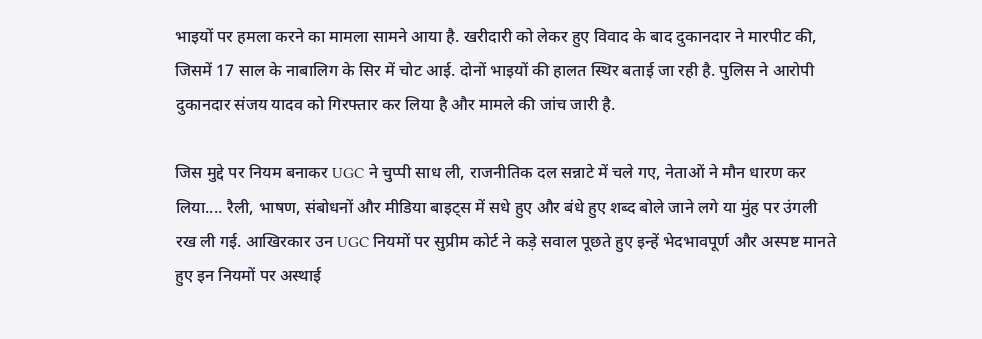भाइयों पर हमला करने का मामला सामने आया है. खरीदारी को लेकर हुए विवाद के बाद दुकानदार ने मारपीट की, जिसमें 17 साल के नाबालिग के सिर में चोट आई. दोनों भाइयों की हालत स्थिर बताई जा रही है. पुलिस ने आरोपी दुकानदार संजय यादव को गिरफ्तार कर लिया है और मामले की जांच जारी है.

जिस मुद्दे पर नियम बनाकर UGC ने चुप्पी साध ली, राजनीतिक दल सन्नाटे में चले गए, नेताओं ने मौन धारण कर लिया.... रैली, भाषण, संबोधनों और मीडिया बाइट्स में सधे हुए और बंधे हुए शब्द बोले जाने लगे या मुंह पर उंगली रख ली गई. आखिरकार उन UGC नियमों पर सुप्रीम कोर्ट ने कड़े सवाल पूछते हुए इन्हें भेदभावपूर्ण और अस्पष्ट मानते हुए इन नियमों पर अस्थाई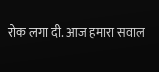रोक लगा दी. आज हमारा सवाल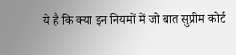ये है कि क्या इन नियमों में जो बात सुप्रीम कोर्ट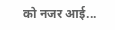को नजर आई...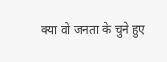क्या वो जनता के चुने हुए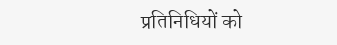प्रतिनिधियों को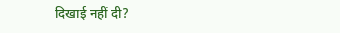दिखाई नहीं दी?